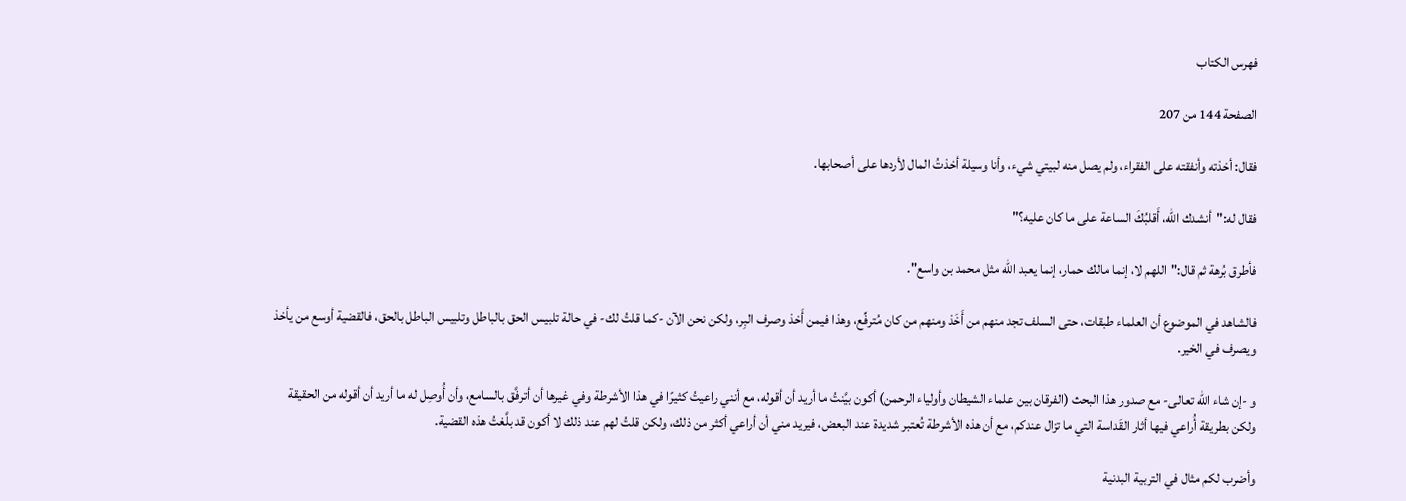فهرس الكتاب

الصفحة 144 من 207

فقال: أخذته وأنفقته على الفقراء، ولم يصل منه لبيتي شيء، وأنا وسيلة أخذتُ المال لأردها على أصحابها.

فقال له:"أنشدك الله، أَقلبُكَ الساعة على ما كان عليه؟"

فأطرق بُرهة ثم قال:"اللهم لا، إنما مالك حمار، إنما يعبد الله مثل محمد بن واسع".

فالشاهد في الموضوع أن العلماء طبقات، حتى السلف تجد منهم من أَخَذ ومنهم من كان مُترفِّع، وهذا فيمن أَخذ وصرف البِر، ولكن نحن الآن -كما قلتُ لك- في حالة تلبيس الحق بالباطل وتلبيس الباطل بالحق، فالقضية أوسع من يأخذ ويصرف في الخير.

و -إن شاء الله تعالى- مع صدور هذا البحث (الفرقان بين علماء الشيطان وأولياء الرحمن) أكون بيَّنتُ ما أريد أن أقوله، مع أنني راعيتُ كثيرًا في هذا الأشرطة وفي غيرها أن أترفَّق بالسامع، وأن أُوصِل له ما أريد أن أقوله من الحقيقة ولكن بطريقة أُراعي فيها أثار القَداسة التي ما تزال عندكم، مع أن هذه الأشرطة تُعتبر شديدة عند البعض، فيريد مني أن أراعي أكثر من ذلك، ولكن قلتُ لهم عند ذلك لا أكون قد بلَّغتُ هذه القضية.

وأضرب لكم مثال في التربية البدنية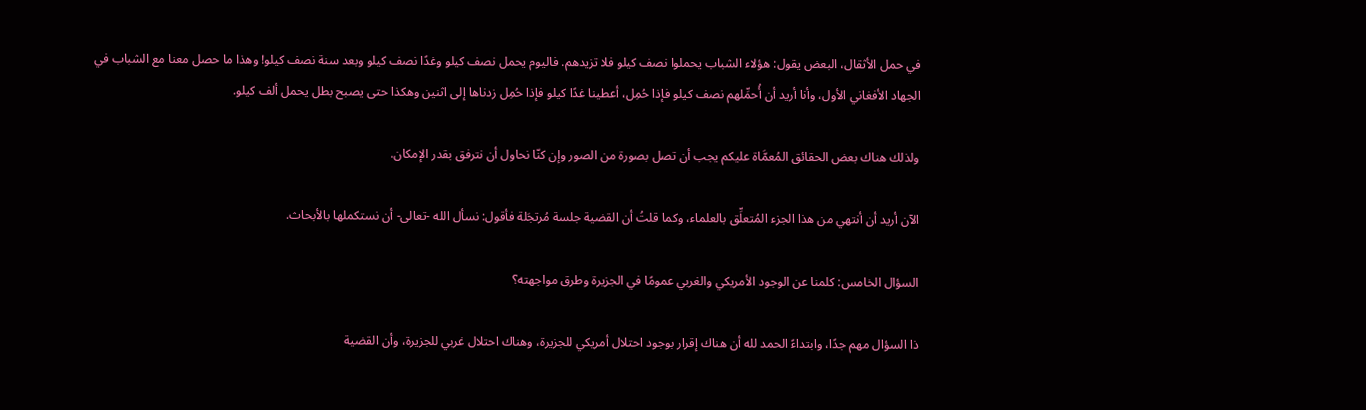في حمل الأثقال، البعض يقول: هؤلاء الشباب يحملوا نصف كيلو فلا تزيدهم. فاليوم يحمل نصف كيلو وغدًا نصف كيلو وبعد سنة نصف كيلو! وهذا ما حصل معنا مع الشباب في الجهاد الأفغاني الأول، وأنا أريد أن أُحمِّلهم نصف كيلو فإذا حُمِل، أعطينا غدًا كيلو فإذا حُمِل زدناها إلى اثنين وهكذا حتى يصبح بطل يحمل ألف كيلو.

ولذلك هناك بعض الحقائق المُعمَّاة عليكم يجب أن تصل بصورة من الصور وإن كنّا نحاول أن نترفق بقدر الإمكان.

الآن أريد أن أنتهي من هذا الجزء المُتعلِّق بالعلماء، وكما قلتُ أن القضية جلسة مُرتجَلة فأقول: نسأل الله -تعالى- أن نستكملها بالأبحاث.

السؤال الخامس: كلمنا عن الوجود الأمريكي والغربي عمومًا في الجزيرة وطرق مواجهته؟

ذا السؤال مهم جدًا، وابتداءً الحمد لله أن هناك إقرار بوجود احتلال أمريكي للجزيرة، وهناك احتلال غربي للجزيرة، وأن القضية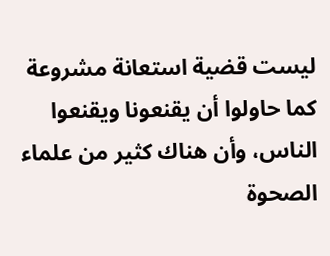ليست قضية استعانة مشروعة كما حاولوا أن يقنعونا ويقنعوا الناس، وأن هناك كثير من علماء الصحوة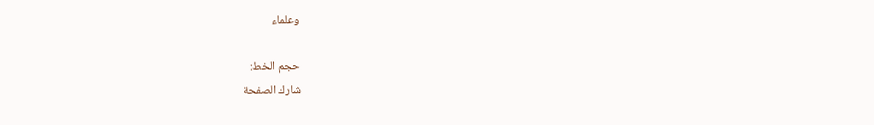وعلماء

حجم الخط:
شارك الصفحة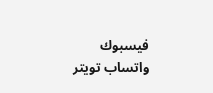فيسبوك واتساب تويتر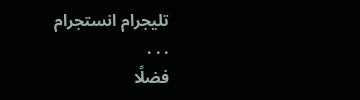تليجرام انستجرام
. . .
فضلًا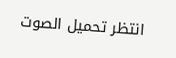انتظر تحميل الصوت